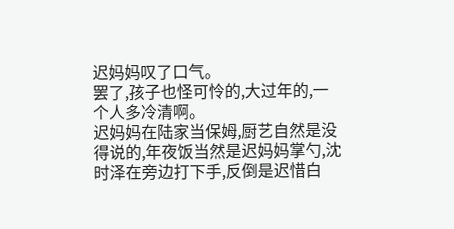迟妈妈叹了口气。
罢了,孩子也怪可怜的,大过年的,一个人多冷清啊。
迟妈妈在陆家当保姆,厨艺自然是没得说的,年夜饭当然是迟妈妈掌勺,沈时泽在旁边打下手,反倒是迟惜白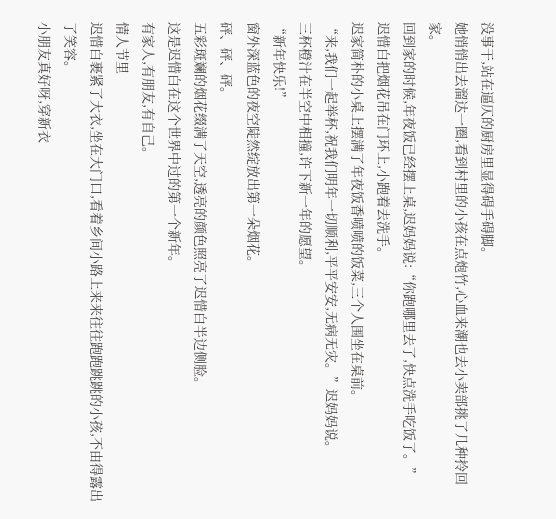没事干,站在逼仄的厨房里显得碍手碍脚。
她悄悄出去溜达一圈,看到村里的小孩在点炮竹,心血来潮也去小卖部挑了几种拎回家。
回到家的时候,年夜饭已经摆上桌,迟妈妈说:“你跑哪里去了,快点洗手吃饭了。”
迟惜白把烟花吊在门环上,小跑着去洗手。
迟家简朴的小桌上摆满了年夜饭香喷喷的饭菜,三个人围坐在桌前。
“来,我们一起举杯,祝我们明年一切顺利,平平安安,无病无灾。”迟妈妈说。
三杯橙汁在半空中相撞,许下新一年的愿望。
“新年快乐!”
窗外深蓝色的夜空陡然绽放出第一朵烟花。
砰、砰、砰。
五彩斑斓的烟花缀满了天空,透亮的颜色照亮了迟惜白半边侧脸。
这是迟惜白在这个世界中过的第一个新年。
有家人,有朋友,有自己。
情人节里
迟惜白裹紧了大衣,坐在大门口,看着乡间小路上来来往往跑跑跳跳的小孩,不由得露出了笑容。
小朋友真好呀,穿新衣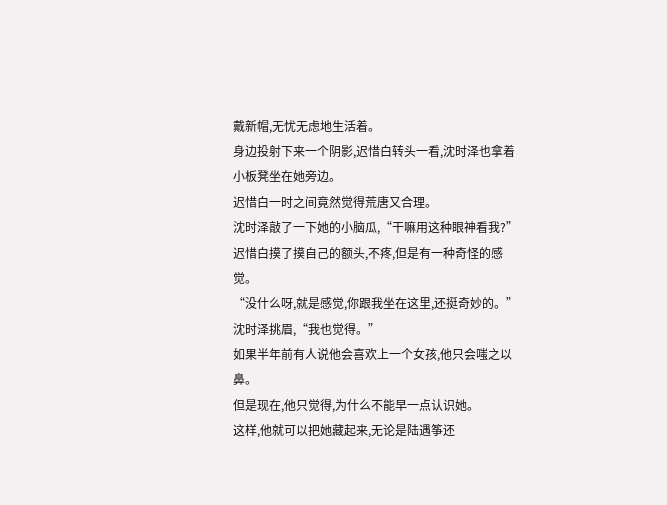戴新帽,无忧无虑地生活着。
身边投射下来一个阴影,迟惜白转头一看,沈时泽也拿着小板凳坐在她旁边。
迟惜白一时之间竟然觉得荒唐又合理。
沈时泽敲了一下她的小脑瓜,“干嘛用这种眼神看我?”
迟惜白摸了摸自己的额头,不疼,但是有一种奇怪的感觉。
“没什么呀,就是感觉,你跟我坐在这里,还挺奇妙的。”
沈时泽挑眉,“我也觉得。”
如果半年前有人说他会喜欢上一个女孩,他只会嗤之以鼻。
但是现在,他只觉得,为什么不能早一点认识她。
这样,他就可以把她藏起来,无论是陆遇筝还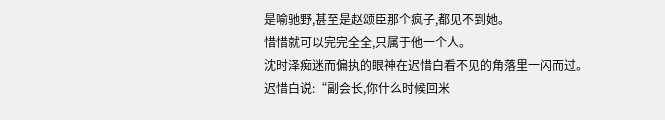是喻驰野,甚至是赵颂臣那个疯子,都见不到她。
惜惜就可以完完全全,只属于他一个人。
沈时泽痴迷而偏执的眼神在迟惜白看不见的角落里一闪而过。
迟惜白说:“副会长,你什么时候回米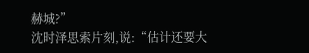赫城?”
沈时泽思索片刻,说:“估计还要大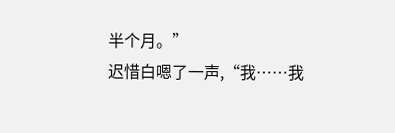半个月。”
迟惜白嗯了一声,“我……我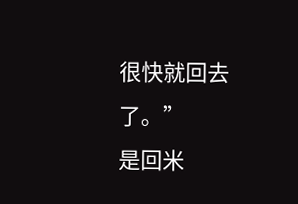很快就回去了。”
是回米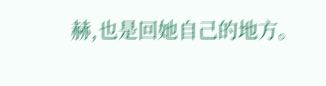赫,也是回她自己的地方。